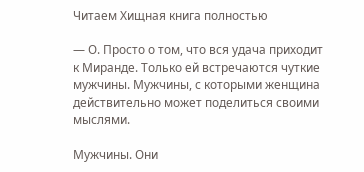Читаем Хищная книга полностью

— О. Просто о том, что вся удача приходит к Миранде. Только ей встречаются чуткие мужчины. Мужчины, с которыми женщина действительно может поделиться своими мыслями.

Мужчины. Они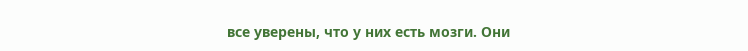все уверены, что у них есть мозги. Они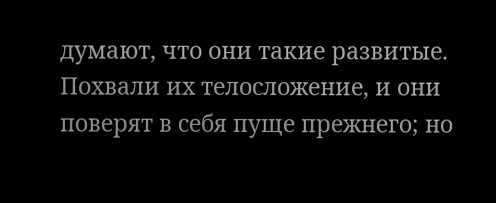думают, что они такие развитые. Похвали их телосложение, и они поверят в себя пуще прежнего; но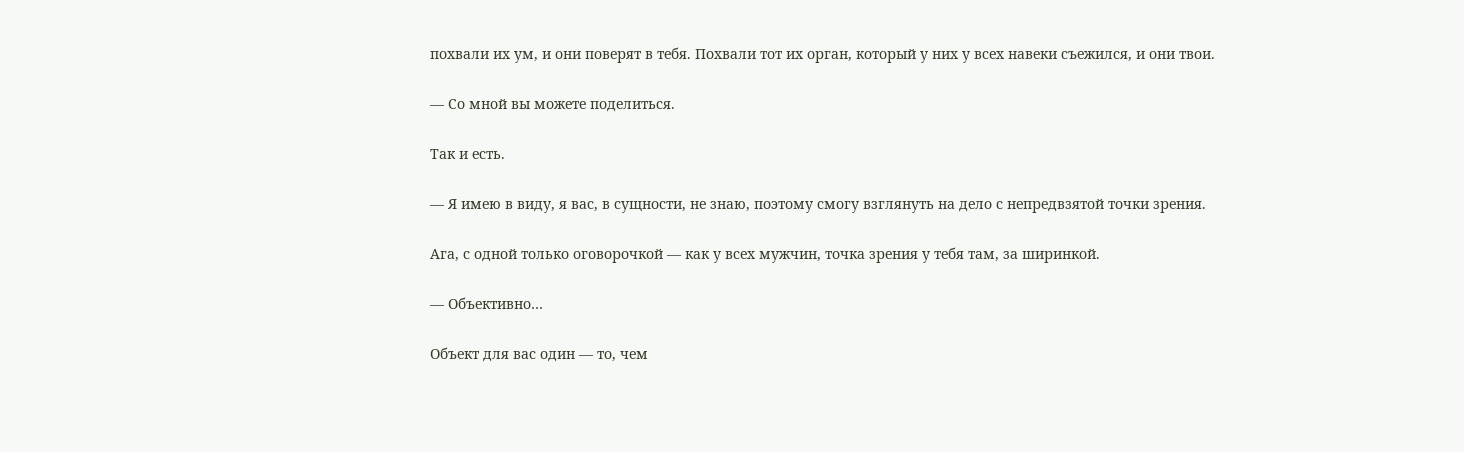похвали их ум, и они поверят в тебя. Похвали тот их орган, который у них у всех навеки съежился, и они твои.

— Со мной вы можете поделиться.

Так и есть.

— Я имею в виду, я вас, в сущности, не знаю, поэтому смогу взглянуть на дело с непредвзятой точки зрения.

Ага, с одной только оговорочкой — как у всех мужчин, точка зрения у тебя там, за ширинкой.

— Объективно…

Объект для вас один — то, чем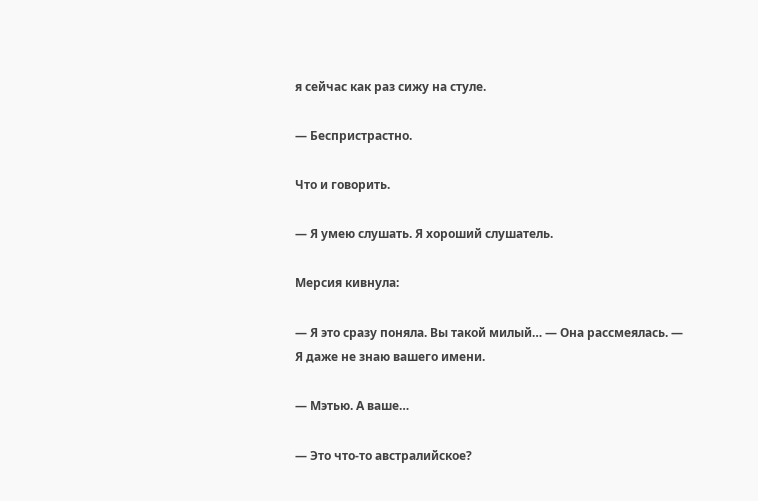я сейчас как раз сижу на стуле.

— Беспристрастно.

Что и говорить.

— Я умею слушать. Я хороший слушатель.

Мерсия кивнула:

— Я это сразу поняла. Вы такой милый… — Она рассмеялась. — Я даже не знаю вашего имени.

— Мэтью. А ваше…

— Это что-то австралийское?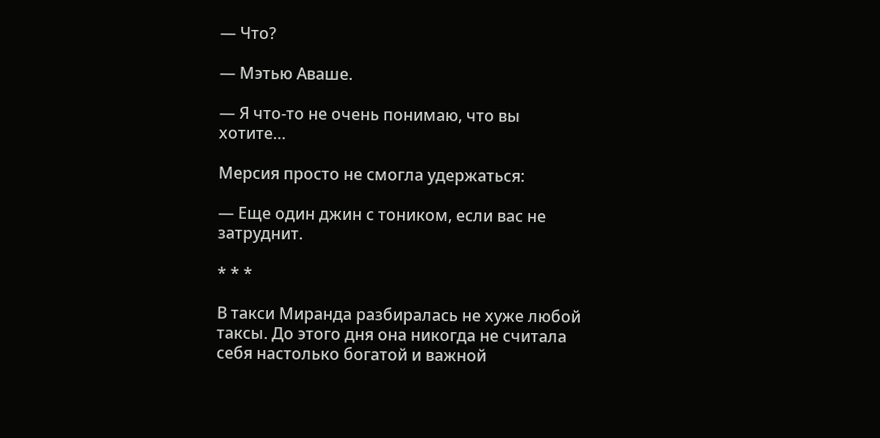— Что?

— Мэтью Аваше.

— Я что-то не очень понимаю, что вы хотите…

Мерсия просто не смогла удержаться:

— Еще один джин с тоником, если вас не затруднит.

* * *

В такси Миранда разбиралась не хуже любой таксы. До этого дня она никогда не считала себя настолько богатой и важной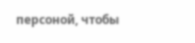персоной, чтобы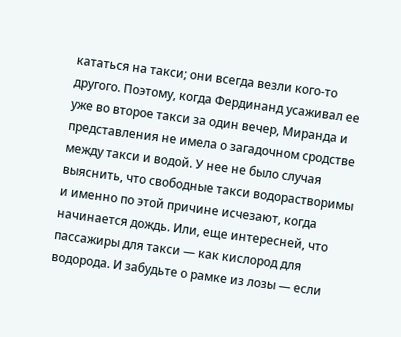кататься на такси; они всегда везли кого-то другого. Поэтому, когда Фердинанд усаживал ее уже во второе такси за один вечер, Миранда и представления не имела о загадочном сродстве между такси и водой. У нее не было случая выяснить, что свободные такси водорастворимы и именно по этой причине исчезают, когда начинается дождь. Или, еще интересней, что пассажиры для такси — как кислород для водорода. И забудьте о рамке из лозы — если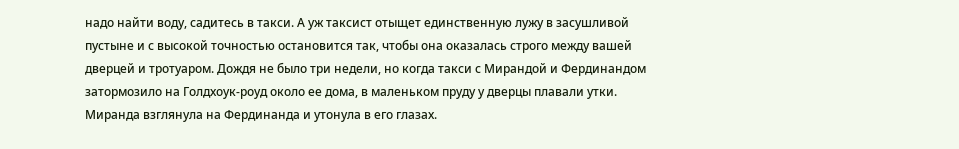надо найти воду, садитесь в такси. А уж таксист отыщет единственную лужу в засушливой пустыне и с высокой точностью остановится так, чтобы она оказалась строго между вашей дверцей и тротуаром. Дождя не было три недели, но когда такси с Мирандой и Фердинандом затормозило на Голдхоук-роуд около ее дома, в маленьком пруду у дверцы плавали утки. Миранда взглянула на Фердинанда и утонула в его глазах.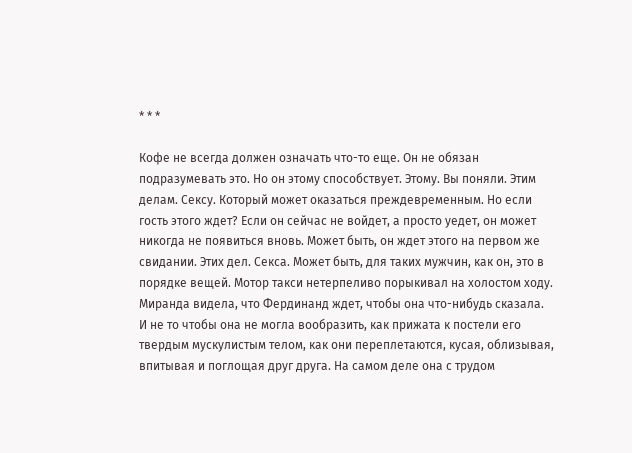* * *

Кофе не всегда должен означать что-то еще. Он не обязан подразумевать это. Но он этому способствует. Этому. Вы поняли. Этим делам. Сексу. Который может оказаться преждевременным. Но если гость этого ждет? Если он сейчас не войдет, а просто уедет, он может никогда не появиться вновь. Может быть, он ждет этого на первом же свидании. Этих дел. Секса. Может быть, для таких мужчин, как он, это в порядке вещей. Мотор такси нетерпеливо порыкивал на холостом ходу. Миранда видела, что Фердинанд ждет, чтобы она что-нибудь сказала. И не то чтобы она не могла вообразить, как прижата к постели его твердым мускулистым телом, как они переплетаются, кусая, облизывая, впитывая и поглощая друг друга. На самом деле она с трудом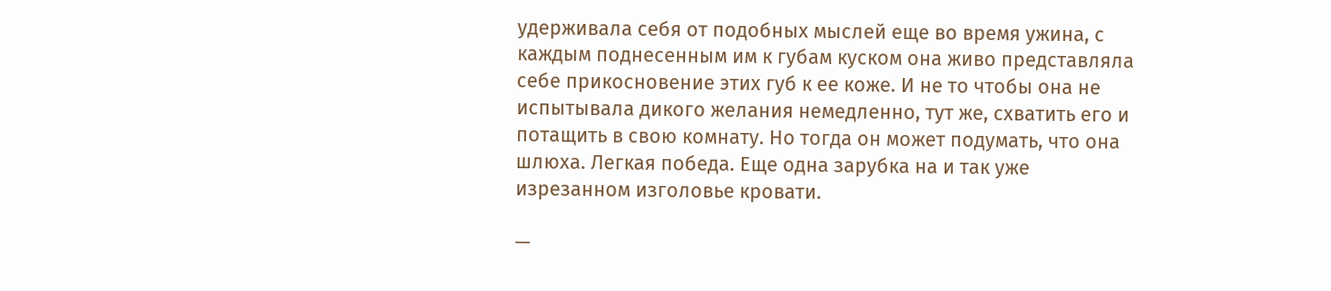удерживала себя от подобных мыслей еще во время ужина, с каждым поднесенным им к губам куском она живо представляла себе прикосновение этих губ к ее коже. И не то чтобы она не испытывала дикого желания немедленно, тут же, схватить его и потащить в свою комнату. Но тогда он может подумать, что она шлюха. Легкая победа. Еще одна зарубка на и так уже изрезанном изголовье кровати.

—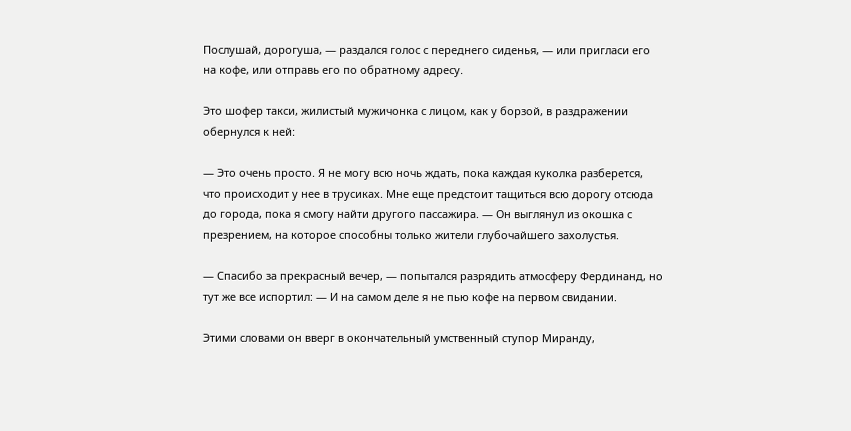Послушай, дорогуша, — раздался голос с переднего сиденья, — или пригласи его на кофе, или отправь его по обратному адресу.

Это шофер такси, жилистый мужичонка с лицом, как у борзой, в раздражении обернулся к ней:

— Это очень просто. Я не могу всю ночь ждать, пока каждая куколка разберется, что происходит у нее в трусиках. Мне еще предстоит тащиться всю дорогу отсюда до города, пока я смогу найти другого пассажира. — Он выглянул из окошка с презрением, на которое способны только жители глубочайшего захолустья.

— Спасибо за прекрасный вечер, — попытался разрядить атмосферу Фердинанд, но тут же все испортил: — И на самом деле я не пью кофе на первом свидании.

Этими словами он вверг в окончательный умственный ступор Миранду,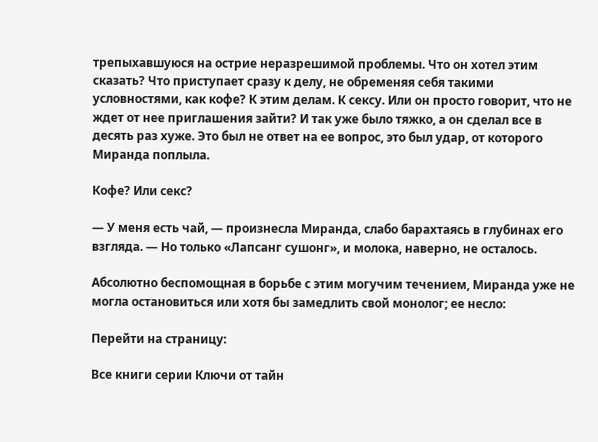трепыхавшуюся на острие неразрешимой проблемы. Что он хотел этим сказать? Что приступает сразу к делу, не обременяя себя такими условностями, как кофе? К этим делам. К сексу. Или он просто говорит, что не ждет от нее приглашения зайти? И так уже было тяжко, а он сделал все в десять раз хуже. Это был не ответ на ее вопрос, это был удар, от которого Миранда поплыла.

Кофе? Или секс?

— У меня есть чай, — произнесла Миранда, слабо барахтаясь в глубинах его взгляда. — Но только «Лапсанг сушонг», и молока, наверно, не осталось.

Абсолютно беспомощная в борьбе с этим могучим течением, Миранда уже не могла остановиться или хотя бы замедлить свой монолог; ее несло:

Перейти на страницу:

Все книги серии Ключи от тайн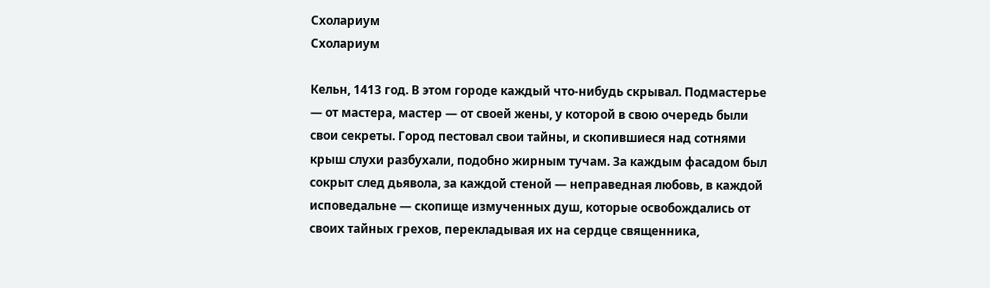Схолариум
Схолариум

Кельн, 1413 год. В этом городе каждый что-нибудь скрывал. Подмастерье — от мастера, мастер — от своей жены, у которой в свою очередь были свои секреты. Город пестовал свои тайны, и скопившиеся над сотнями крыш слухи разбухали, подобно жирным тучам. За каждым фасадом был сокрыт след дьявола, за каждой стеной — неправедная любовь, в каждой исповедальне — скопище измученных душ, которые освобождались от своих тайных грехов, перекладывая их на сердце священника,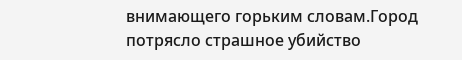внимающего горьким словам.Город потрясло страшное убийство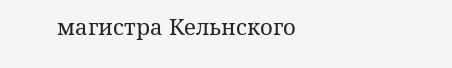магистра Кельнского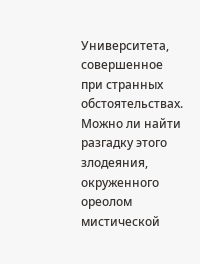Университета, совершенное при странных обстоятельствах. Можно ли найти разгадку этого злодеяния, окруженного ореолом мистической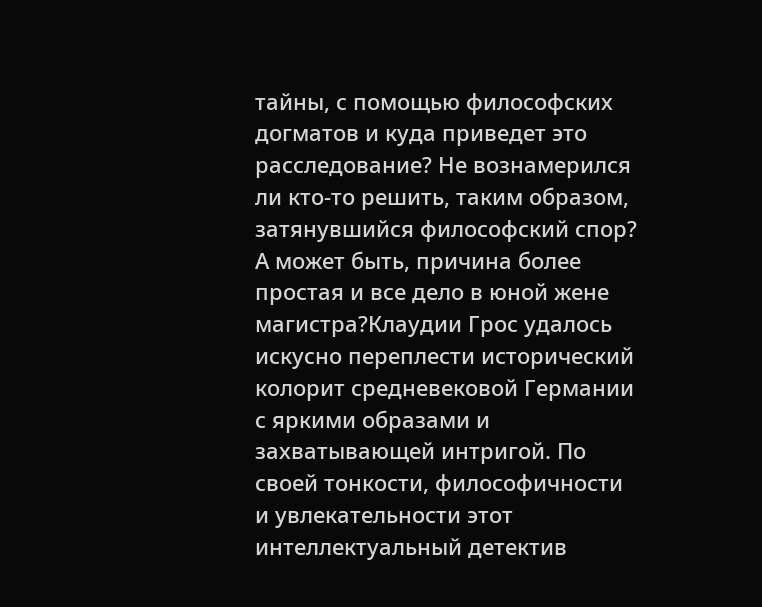тайны, с помощью философских догматов и куда приведет это расследование? Не вознамерился ли кто-то решить, таким образом, затянувшийся философский спор? А может быть, причина более простая и все дело в юной жене магистра?Клаудии Грос удалось искусно переплести исторический колорит средневековой Германии с яркими образами и захватывающей интригой. По своей тонкости, философичности и увлекательности этот интеллектуальный детектив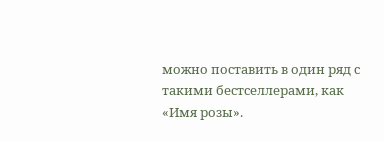можно поставить в один ряд с такими бестселлерами, как «Имя розы».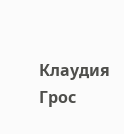Клаудия Грос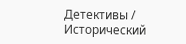Детективы / Исторический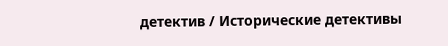детектив / Исторические детективы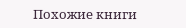Похожие книги